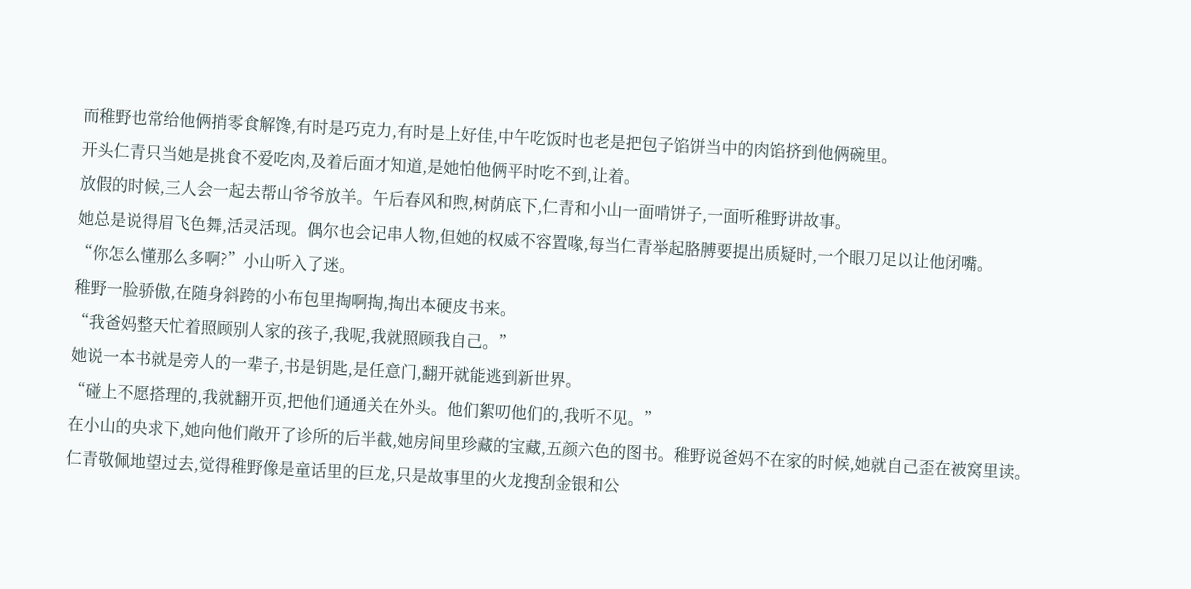而稚野也常给他俩捎零食解馋,有时是巧克力,有时是上好佳,中午吃饭时也老是把包子馅饼当中的肉馅挤到他俩碗里。
开头仁青只当她是挑食不爱吃肉,及着后面才知道,是她怕他俩平时吃不到,让着。
放假的时候,三人会一起去帮山爷爷放羊。午后春风和煦,树荫底下,仁青和小山一面啃饼子,一面听稚野讲故事。
她总是说得眉飞色舞,活灵活现。偶尔也会记串人物,但她的权威不容置喙,每当仁青举起胳膊要提出质疑时,一个眼刀足以让他闭嘴。
“你怎么懂那么多啊?”小山听入了迷。
稚野一脸骄傲,在随身斜跨的小布包里掏啊掏,掏出本硬皮书来。
“我爸妈整天忙着照顾别人家的孩子,我呢,我就照顾我自己。”
她说一本书就是旁人的一辈子,书是钥匙,是任意门,翻开就能逃到新世界。
“碰上不愿搭理的,我就翻开页,把他们通通关在外头。他们絮叨他们的,我听不见。”
在小山的央求下,她向他们敞开了诊所的后半截,她房间里珍藏的宝藏,五颜六色的图书。稚野说爸妈不在家的时候,她就自己歪在被窝里读。
仁青敬佩地望过去,觉得稚野像是童话里的巨龙,只是故事里的火龙搜刮金银和公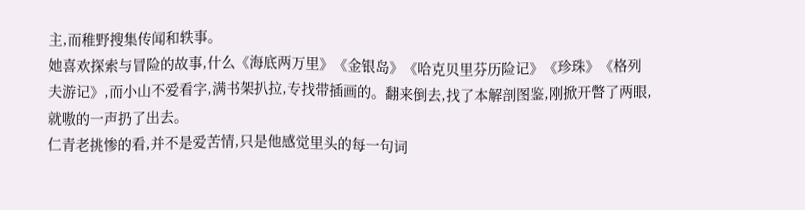主,而稚野搜集传闻和轶事。
她喜欢探索与冒险的故事,什么《海底两万里》《金银岛》《哈克贝里芬历险记》《珍珠》《格列夫游记》,而小山不爱看字,满书架扒拉,专找带插画的。翻来倒去,找了本解剖图鉴,刚掀开瞥了两眼,就嗷的一声扔了出去。
仁青老挑惨的看,并不是爱苦情,只是他感觉里头的每一句词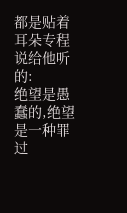都是贴着耳朵专程说给他听的:
绝望是愚蠢的,绝望是一种罪过